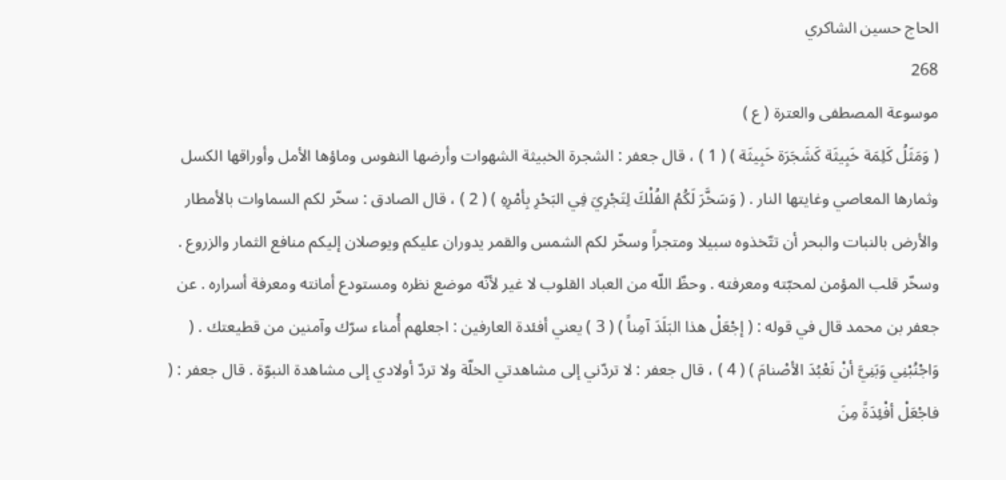الحاج حسين الشاكري
268
موسوعة المصطفى والعترة ( ع )
( وَمَثَلُ كَلِمَة خَبِيثَة كَشَجَرَة خَبِيثَة ) ( 1 ) ، قال جعفر : الشجرة الخبيثة الشهوات وأرضها النفوس وماؤها الأمل وأوراقها الكسل وثمارها المعاصي وغايتها النار . ( وَسَخَّرَ لَكُمُ الفُلْكَ لِتَجْرِيَ فِي البَحْرِ بِأمْرِهِ ) ( 2 ) ، قال الصادق : سخّر لكم السماوات بالأمطار والأرض بالنبات والبحر أن تتّخذوه سبيلا ومتجراً وسخّر لكم الشمس والقمر يدوران عليكم ويوصلان إليكم منافع الثمار والزروع . وسخّر قلب المؤمن لمحبّته ومعرفته . وحظّ اللّه من العباد القلوب لا غير لأنّه موضع نظره ومستودع أمانته ومعرفة أسراره . عن جعفر بن محمد قال في قوله : ( إجْعَلْ هذا البَلَدَ آمِناً ) ( 3 ) يعني أفئدة العارفين : اجعلهم أُمناء سرّك وآمنين من قطيعتك . ( وَاجْنُبْنِي وَبَنِيَّ أنْ نَعْبُدَ الأصْنامَ ) ( 4 ) ، قال جعفر : لا تردّني إلى مشاهدتي الخلّة ولا تردّ أولادي إلى مشاهدة النبوّة . قال جعفر : ( فاجْعَلْ أفْئِدَةً مِنَ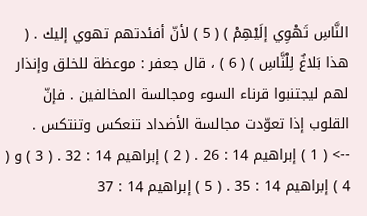النَّاسِ تَهْوِي إلَيْهِمْ ) ( 5 ) لأنّ أفئدتهم تهوي إليك . ( هذا بَلاغٌ لِلْنَّاسِ ) ( 6 ) ، قال جعفر : موعظة للخلق وإنذار لهم ليجتنبوا قرناء السوء ومجالسة المخالفين . فإنّ القلوب إذا تعوّدت مجالسة الأضداد تنعكس وتنتكس .
--> ( 1 ) إبراهيم 14 : 26 . ( 2 ) إبراهيم 14 : 32 . ( 3 ) و ( 4 ) إبراهيم 14 : 35 . ( 5 ) إبراهيم 14 : 37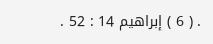. ( 6 ) إبراهيم 14 : 52 .